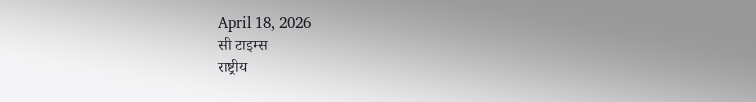April 18, 2026
सी टाइम्स
राष्ट्रीय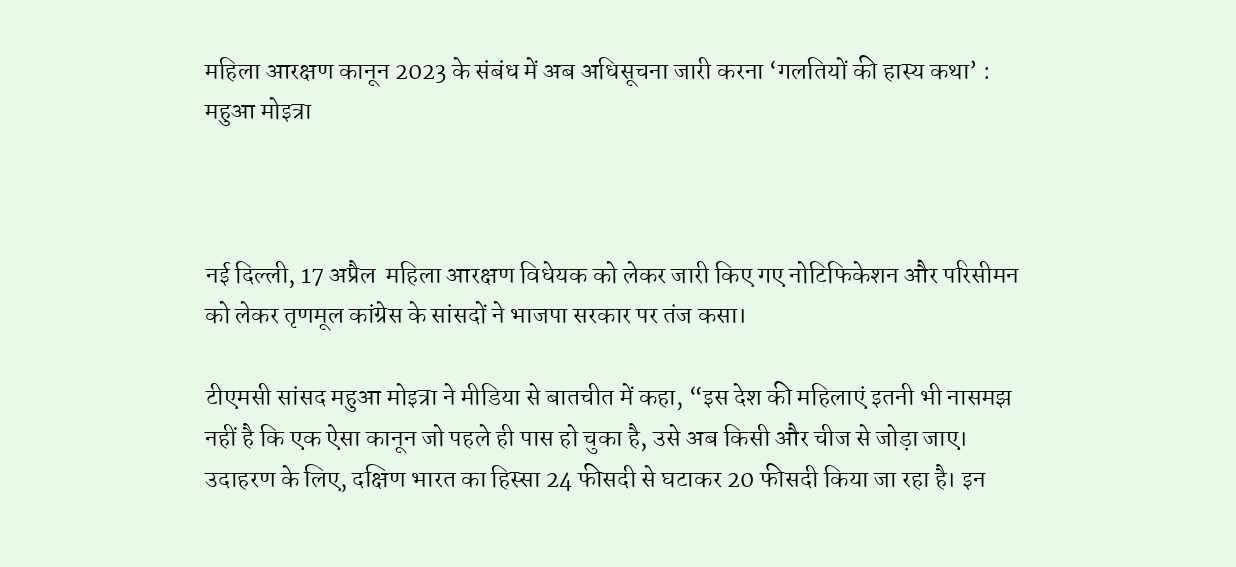महिला आरक्षण कानून 2023 के संबंध में अब अधिसूचना जारी करना ‘गलतियों की हास्य कथा’ : महुआ मोइत्रा



नई दिल्ली, 17 अप्रैल  महिला आरक्षण विधेयक को लेकर जारी किए गए नोटिफिकेशन और परिसीमन को लेकर तृणमूल कांग्रेस के सांसदों ने भाजपा सरकार पर तंज कसा।

टीएमसी सांसद महुआ मोइत्रा ने मीडिया से बातचीत में कहा, “इस देश की महिलाएं इतनी भी नासमझ नहीं है कि एक ऐसा कानून जो पहले ही पास हो चुका है, उसे अब किसी और चीज से जोड़ा जाए। उदाहरण के लिए, दक्षिण भारत का हिस्सा 24 फीसदी से घटाकर 20 फीसदी किया जा रहा है। इन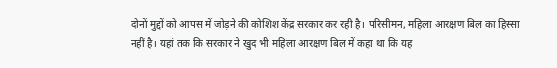दोनों मुद्दों को आपस में जोड़ने की कोशिश केंद्र सरकार कर रही है। परिसीमन, महिला आरक्षण बिल का हिस्सा नहीं है। यहां तक कि सरकार ने खुद भी महिला आरक्षण बिल में कहा था कि यह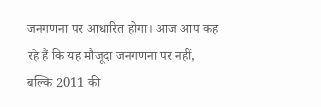जनगणना पर आधारित होगा। आज आप कह रहे हैं कि यह मौजूदा जनगणना पर नहीं, बल्कि 2011 की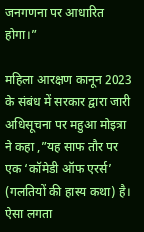जनगणना पर आधारित होगा।”

महिला आरक्षण कानून 2023 के संबंध में सरकार द्वारा जारी अधिसूचना पर महुआ मोइत्रा ने कहा ,”यह साफ तौर पर एक ‘कॉमेडी ऑफ एरर्स’ (गलतियों की हास्य कथा) है। ऐसा लगता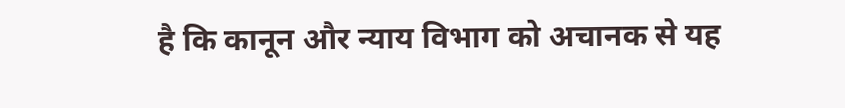है कि कानून और न्याय विभाग को अचानक से यह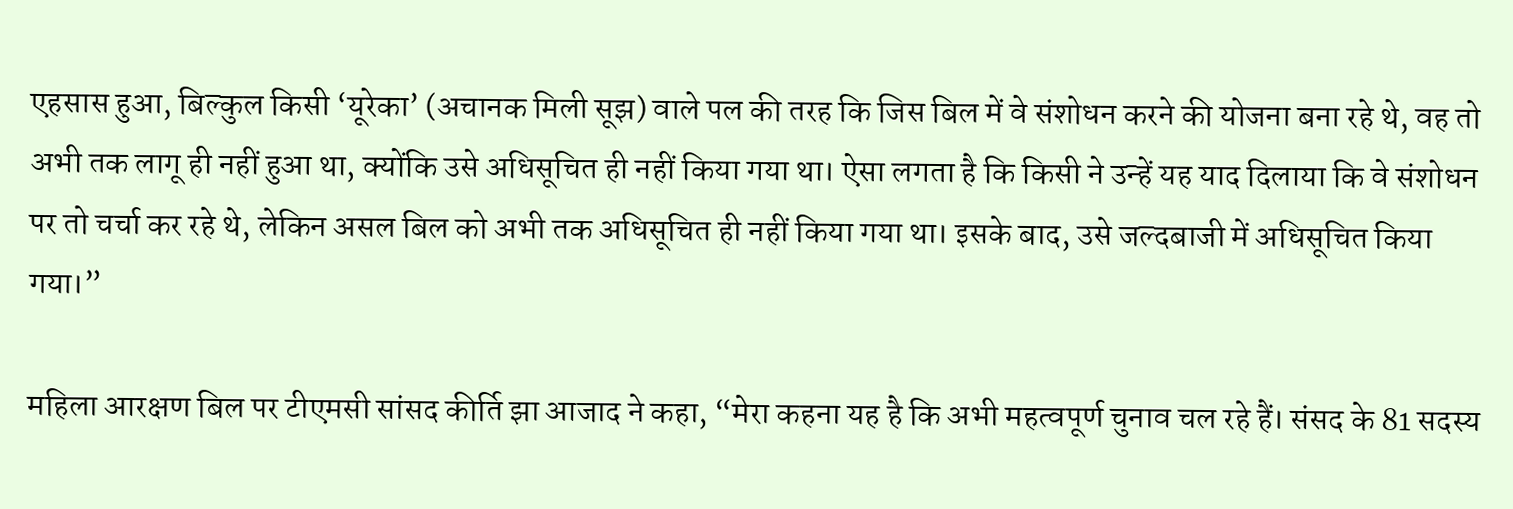एहसास हुआ, बिल्कुल किसी ‘यूरेका’ (अचानक मिली सूझ) वाले पल की तरह कि जिस बिल में वे संशोधन करने की योजना बना रहे थे, वह तो अभी तक लागू ही नहीं हुआ था, क्योंकि उसे अधिसूचित ही नहीं किया गया था। ऐसा लगता है कि किसी ने उन्हें यह याद दिलाया कि वे संशोधन पर तो चर्चा कर रहे थे, लेकिन असल बिल को अभी तक अधिसूचित ही नहीं किया गया था। इसके बाद, उसे जल्दबाजी में अधिसूचित किया गया।”

महिला आरक्षण बिल पर टीएमसी सांसद कीर्ति झा आजाद ने कहा, “मेरा कहना यह है कि अभी महत्वपूर्ण चुनाव चल रहे हैं। संसद के 81 सदस्य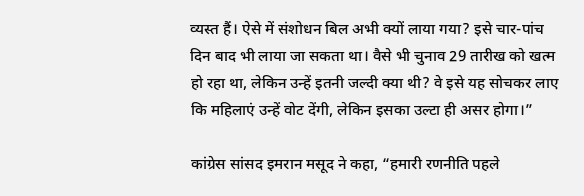व्यस्त हैं। ऐसे में संशोधन बिल अभी क्यों लाया गया? इसे चार-पांच दिन बाद भी लाया जा सकता था। वैसे भी चुनाव 29 तारीख को खत्म हो रहा था, लेकिन उन्हें इतनी जल्दी क्या थी? वे इसे यह सोचकर लाए कि महिलाएं उन्हें वोट देंगी, लेकिन इसका उल्टा ही असर होगा।”

कांग्रेस सांसद इमरान मसूद ने कहा, “हमारी रणनीति पहले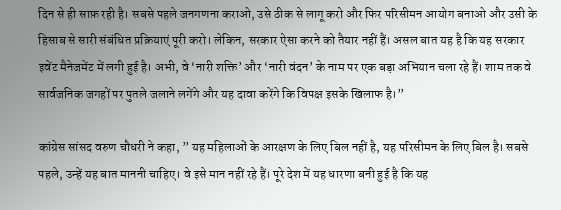दिन से ही साफ़ रही है। सबसे पहले जनगणना कराओ, उसे ठीक से लागू करो और फिर परिसीमन आयोग बनाओ और उसी के हिसाब से सारी संबंधित प्रक्रियाएं पूरी करो। लेकिन, सरकार ऐसा करने को तैयार नहीं हैं। असल बात यह है कि यह सरकार इवेंट मैनेजमेंट में लगी हुई है। अभी, वे ‘नारी शक्ति’ और ‘नारी वंदन’ के नाम पर एक बड़ा अभियान चला रहे हैं। शाम तक वे सार्वजनिक जगहों पर पुतले जलाने लगेंगे और यह दावा करेंगे कि विपक्ष इसके खिलाफ है।”

कांग्रेस सांसद वरुण चौधरी ने कहा, ” यह महिलाओं के आरक्षण के लिए बिल नहीं है, यह परिसीमन के लिए बिल है। सबसे पहले, उन्हें यह बात माननी चाहिए। वे इसे मान नहीं रहे हैं। पूरे देश में यह धारणा बनी हुई है कि यह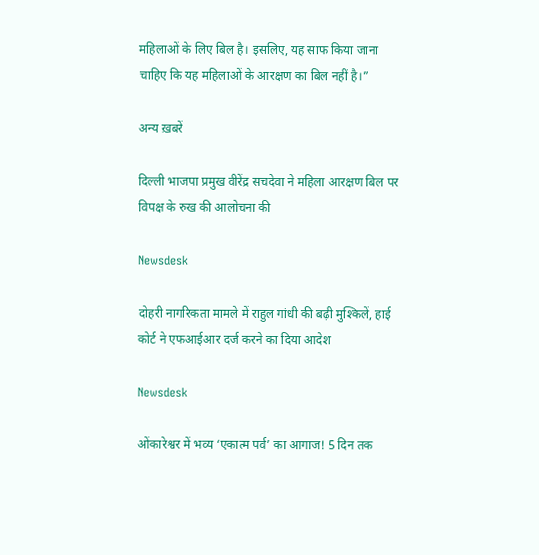महिलाओं के लिए बिल है। इसलिए, यह साफ किया जाना चाहिए कि यह महिलाओं के आरक्षण का बिल नहीं है।”

अन्य ख़बरें

दिल्ली भाजपा प्रमुख वीरेंद्र सचदेवा ने महिला आरक्षण बिल पर विपक्ष के रुख की आलोचना की

Newsdesk

दोहरी नागरिकता मामले में राहुल गांधी की बढ़ी मुश्किलें, हाई कोर्ट ने एफआईआर दर्ज करने का दिया आदेश

Newsdesk

ओंकारेश्वर में भव्य ‘एकात्म पर्व’ का आगाज! 5 दिन तक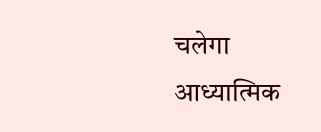चलेगा आध्यात्मिक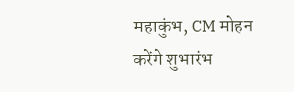महाकुंभ, CM मोहन करेंगे शुभारंभ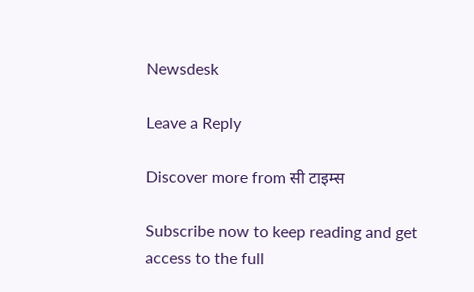Newsdesk

Leave a Reply

Discover more from सी टाइम्स

Subscribe now to keep reading and get access to the full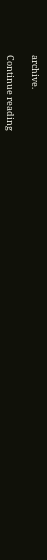archive.

Continue reading